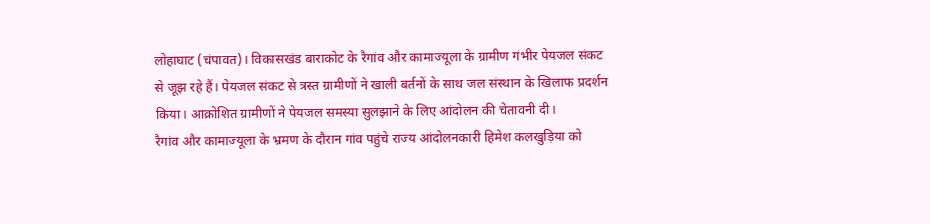लोहाघाट (चंपावत)। विकासखंड बाराकोट के रैगांव और कामाज्यूला के ग्रामीण गंभीर पेयजल संकट से जूझ रहे हैं। पेयजल संकट से त्रस्त ग्रामीणों ने खाली बर्तनों के साथ जल संस्थान के खिलाफ प्रदर्शन किया। आक्रोशित ग्रामीणों ने पेयजल समस्या सुलझाने के लिए आंदोलन की चेतावनी दी।
रैगांव और कामाज्यूला के भ्रमण के दौरान गांव पहुंचे राज्य आंदोलनकारी हिमेश कलखुड़िया को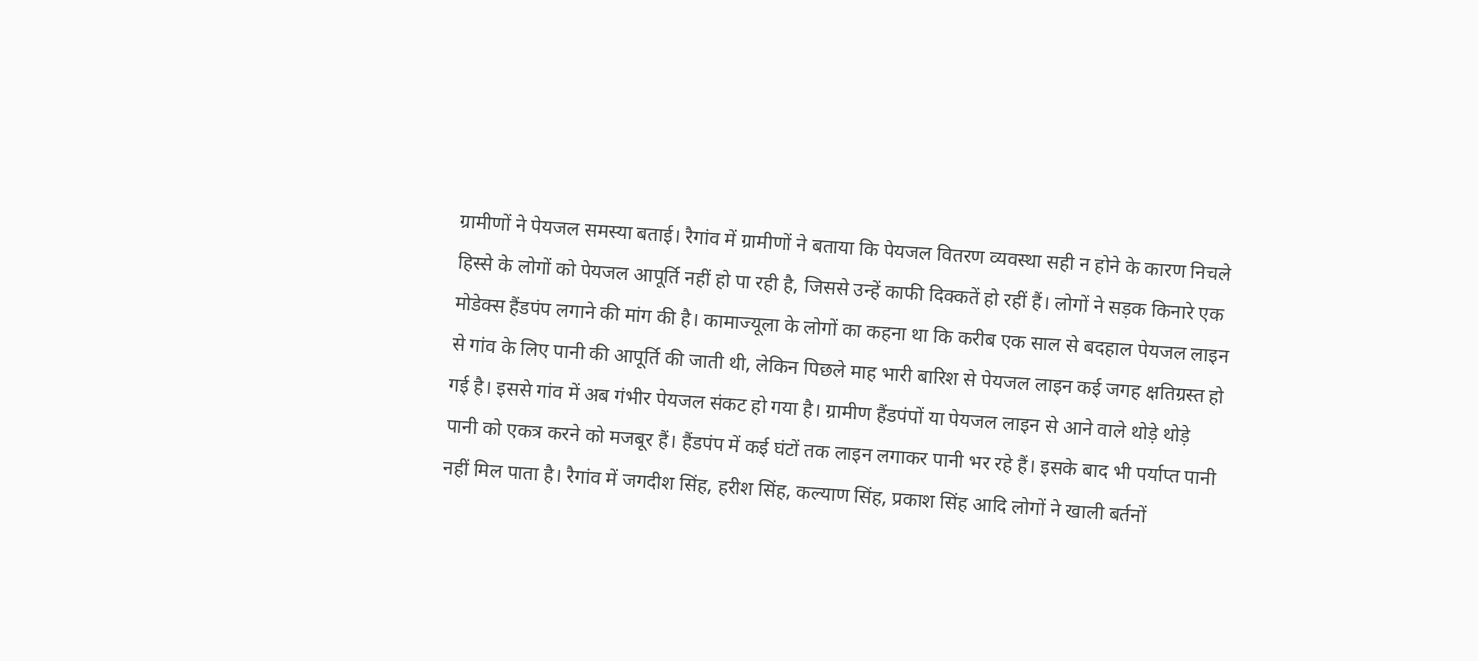ग्रामीणों ने पेयजल समस्या बताई। रैगांव में ग्रामीणों ने बताया कि पेयजल वितरण व्यवस्था सही न होने के कारण निचले हिस्से के लोगों को पेयजल आपूर्ति नहीं हो पा रही है, जिससे उन्हें काफी दिक्कतें हो रहीं हैं। लोगों ने सड़क किनारे एक मोडेक्स हैंडपंप लगाने की मांग की है। कामाज्यूला के लोगों का कहना था कि करीब एक साल से बदहाल पेयजल लाइन से गांव के लिए पानी की आपूर्ति की जाती थी, लेकिन पिछले माह भारी बारिश से पेयजल लाइन कई जगह क्षतिग्रस्त हो गई है। इससे गांव में अब गंभीर पेयजल संकट हो गया है। ग्रामीण हैंडपंपों या पेयजल लाइन से आने वाले थोड़े थोड़े पानी को एकत्र करने को मजबूर हैं। हैंडपंप में कई घंटों तक लाइन लगाकर पानी भर रहे हैं। इसके बाद भी पर्याप्त पानी नहीं मिल पाता है। रैगांव में जगदीश सिंह, हरीश सिंह, कल्याण सिंह, प्रकाश सिंह आदि लोगों ने खाली बर्तनों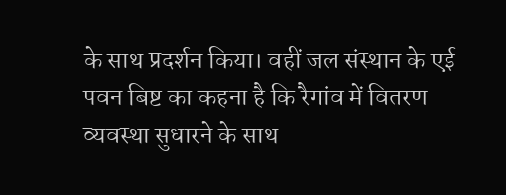के साथ प्रदर्शन किया। वहीं जल संस्थान के एई पवन बिष्ट का कहना है कि रैगांव में वितरण व्यवस्था सुधारने के साथ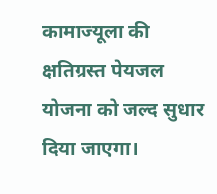कामाज्यूला की क्षतिग्रस्त पेयजल योजना को जल्द सुधार दिया जाएगा।